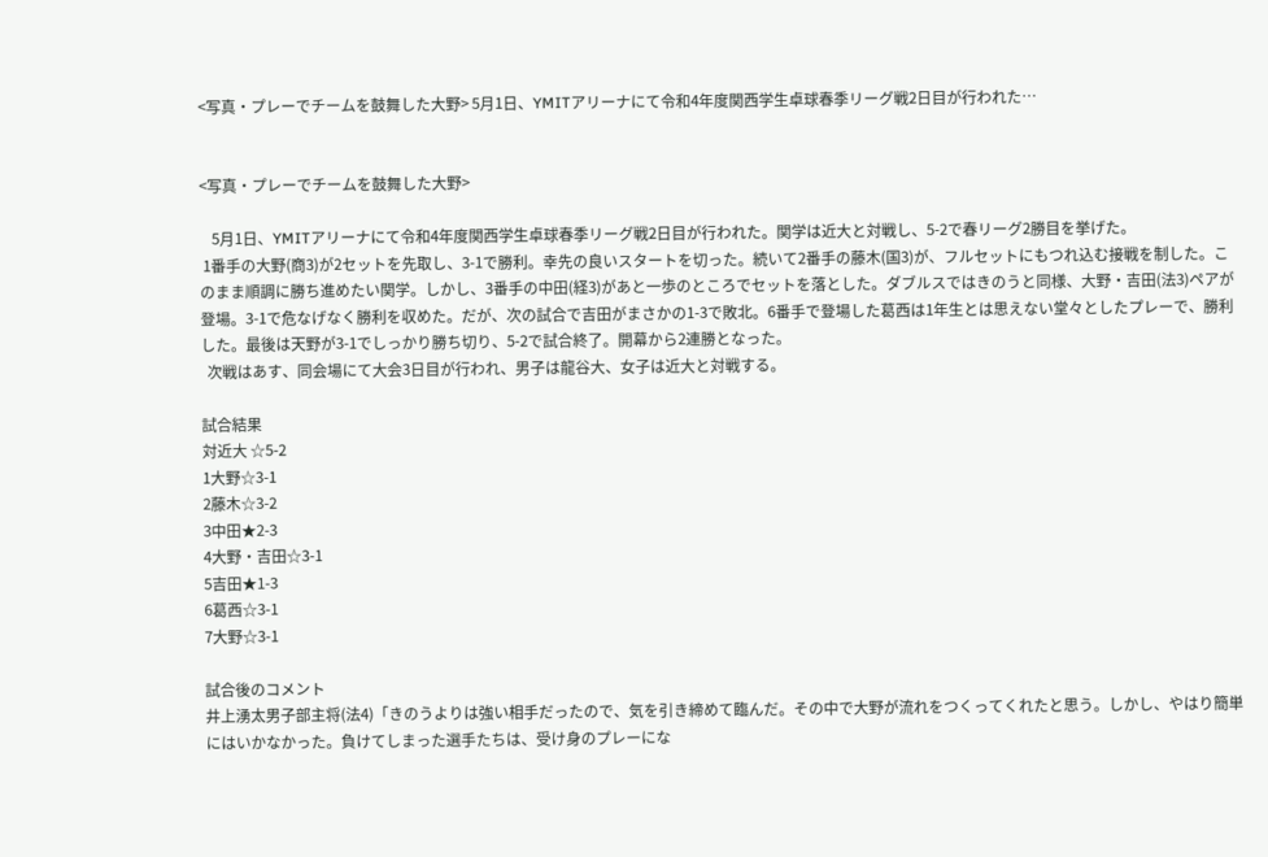<写真・プレーでチームを鼓舞した大野> 5月1日、YMITアリーナにて令和4年度関西学生卓球春季リーグ戦2日目が行われた…


<写真・プレーでチームを鼓舞した大野>

    5月1日、YMITアリーナにて令和4年度関西学生卓球春季リーグ戦2日目が行われた。関学は近大と対戦し、5-2で春リーグ2勝目を挙げた。
 1番手の大野(商3)が2セットを先取し、3-1で勝利。幸先の良いスタートを切った。続いて2番手の藤木(国3)が、フルセットにもつれ込む接戦を制した。このまま順調に勝ち進めたい関学。しかし、3番手の中田(経3)があと一歩のところでセットを落とした。ダブルスではきのうと同様、大野・吉田(法3)ペアが登場。3-1で危なげなく勝利を収めた。だが、次の試合で吉田がまさかの1-3で敗北。6番手で登場した葛西は1年生とは思えない堂々としたプレーで、勝利した。最後は天野が3-1でしっかり勝ち切り、5-2で試合終了。開幕から2連勝となった。
  次戦はあす、同会場にて大会3日目が行われ、男子は龍谷大、女子は近大と対戦する。

試合結果
対近大 ☆5-2
1大野☆3-1
2藤木☆3-2
3中田★2-3
4大野・吉田☆3-1
5吉田★1-3
6葛西☆3-1
7大野☆3-1

試合後のコメント
井上湧太男子部主将(法4)「きのうよりは強い相手だったので、気を引き締めて臨んだ。その中で大野が流れをつくってくれたと思う。しかし、やはり簡単にはいかなかった。負けてしまった選手たちは、受け身のプレーにな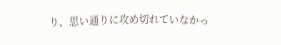り、思い通りに攻め切れていなかっ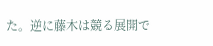た。逆に藤木は競る展開で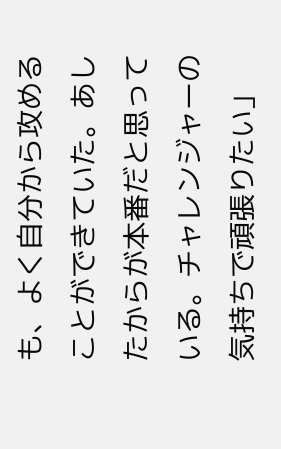も、よく自分から攻めることができていた。あしたからが本番だと思っている。チャレンジャーの気持ちで頑張りたい」